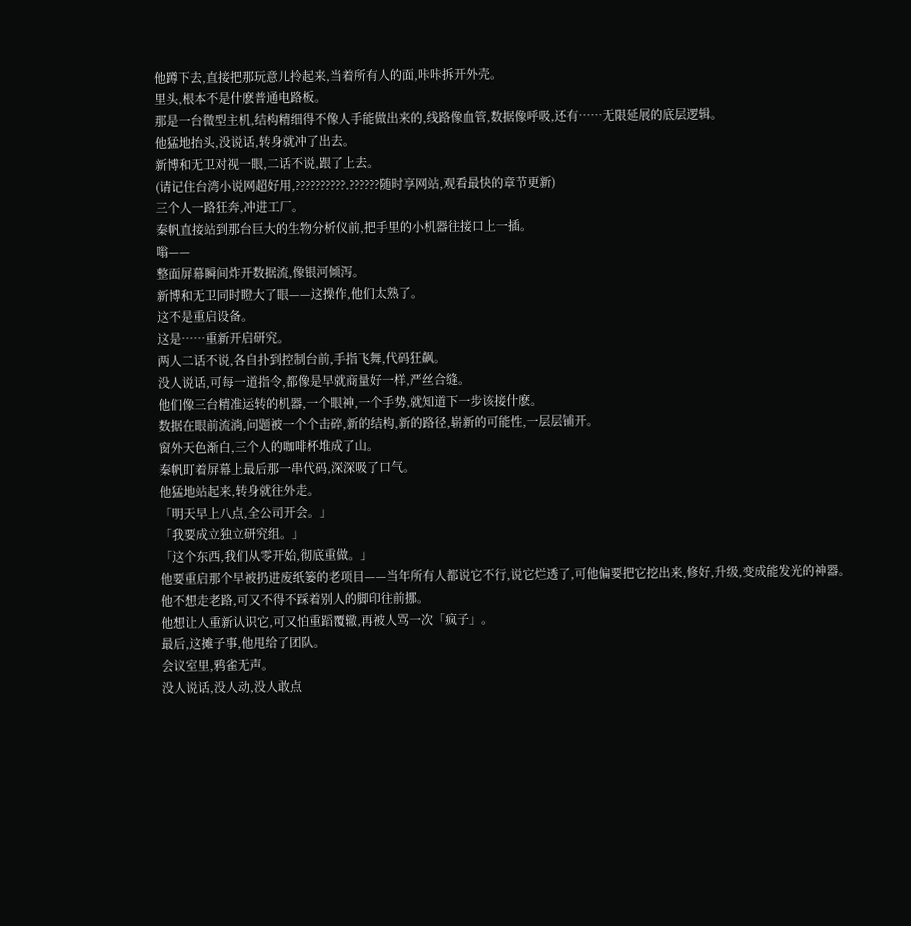他蹲下去,直接把那玩意儿拎起来,当着所有人的面,咔咔拆开外壳。
里头,根本不是什麽普通电路板。
那是一台微型主机,结构精细得不像人手能做出来的,线路像血管,数据像呼吸,还有……无限延展的底层逻辑。
他猛地抬头,没说话,转身就冲了出去。
新博和无卫对视一眼,二话不说,跟了上去。
(请记住台湾小说网超好用,??????????.??????随时享网站,观看最快的章节更新)
三个人一路狂奔,冲进工厂。
秦帆直接站到那台巨大的生物分析仪前,把手里的小机器往接口上一插。
嗡——
整面屏幕瞬间炸开数据流,像银河倾泻。
新博和无卫同时瞪大了眼——这操作,他们太熟了。
这不是重启设备。
这是……重新开启研究。
两人二话不说,各自扑到控制台前,手指飞舞,代码狂飙。
没人说话,可每一道指令,都像是早就商量好一样,严丝合缝。
他们像三台精准运转的机器,一个眼神,一个手势,就知道下一步该接什麽。
数据在眼前流淌,问题被一个个击碎,新的结构,新的路径,崭新的可能性,一层层铺开。
窗外天色渐白,三个人的咖啡杯堆成了山。
秦帆盯着屏幕上最后那一串代码,深深吸了口气。
他猛地站起来,转身就往外走。
「明天早上八点,全公司开会。」
「我要成立独立研究组。」
「这个东西,我们从零开始,彻底重做。」
他要重启那个早被扔进废纸篓的老项目——当年所有人都说它不行,说它烂透了,可他偏要把它挖出来,修好,升级,变成能发光的神器。
他不想走老路,可又不得不踩着别人的脚印往前挪。
他想让人重新认识它,可又怕重蹈覆辙,再被人骂一次「疯子」。
最后,这摊子事,他甩给了团队。
会议室里,鸦雀无声。
没人说话,没人动,没人敢点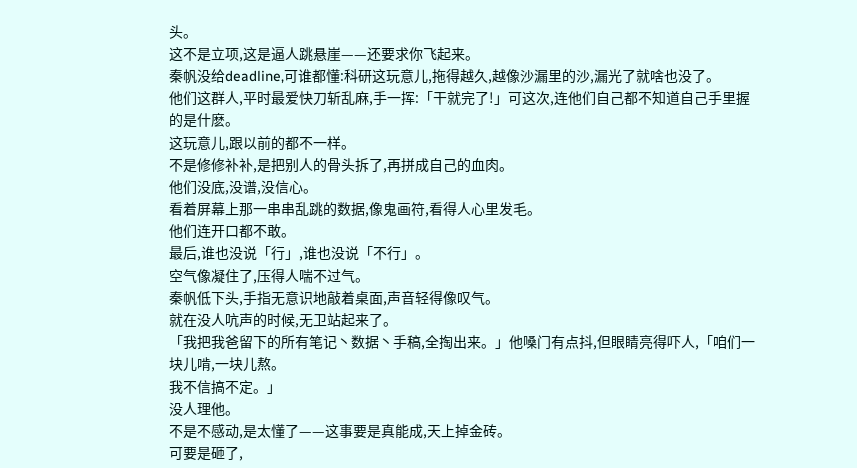头。
这不是立项,这是逼人跳悬崖——还要求你飞起来。
秦帆没给deadline,可谁都懂:科研这玩意儿,拖得越久,越像沙漏里的沙,漏光了就啥也没了。
他们这群人,平时最爱快刀斩乱麻,手一挥:「干就完了!」可这次,连他们自己都不知道自己手里握的是什麽。
这玩意儿,跟以前的都不一样。
不是修修补补,是把别人的骨头拆了,再拼成自己的血肉。
他们没底,没谱,没信心。
看着屏幕上那一串串乱跳的数据,像鬼画符,看得人心里发毛。
他们连开口都不敢。
最后,谁也没说「行」,谁也没说「不行」。
空气像凝住了,压得人喘不过气。
秦帆低下头,手指无意识地敲着桌面,声音轻得像叹气。
就在没人吭声的时候,无卫站起来了。
「我把我爸留下的所有笔记丶数据丶手稿,全掏出来。」他嗓门有点抖,但眼睛亮得吓人,「咱们一块儿啃,一块儿熬。
我不信搞不定。」
没人理他。
不是不感动,是太懂了——这事要是真能成,天上掉金砖。
可要是砸了,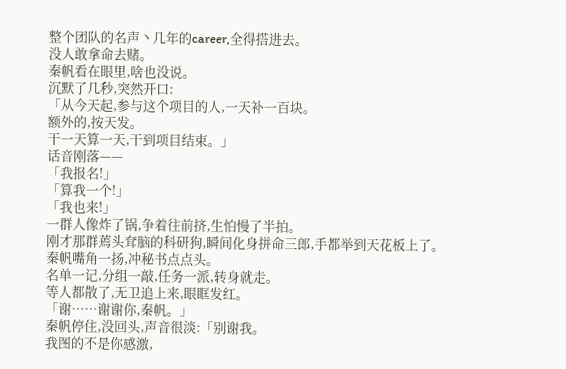整个团队的名声丶几年的career,全得搭进去。
没人敢拿命去赌。
秦帆看在眼里,啥也没说。
沉默了几秒,突然开口:
「从今天起,参与这个项目的人,一天补一百块。
额外的,按天发。
干一天算一天,干到项目结束。」
话音刚落——
「我报名!」
「算我一个!」
「我也来!」
一群人像炸了锅,争着往前挤,生怕慢了半拍。
刚才那群蔫头耷脑的科研狗,瞬间化身拼命三郎,手都举到天花板上了。
秦帆嘴角一扬,冲秘书点点头。
名单一记,分组一敲,任务一派,转身就走。
等人都散了,无卫追上来,眼眶发红。
「谢……谢谢你,秦帆。」
秦帆停住,没回头,声音很淡:「别谢我。
我图的不是你感激,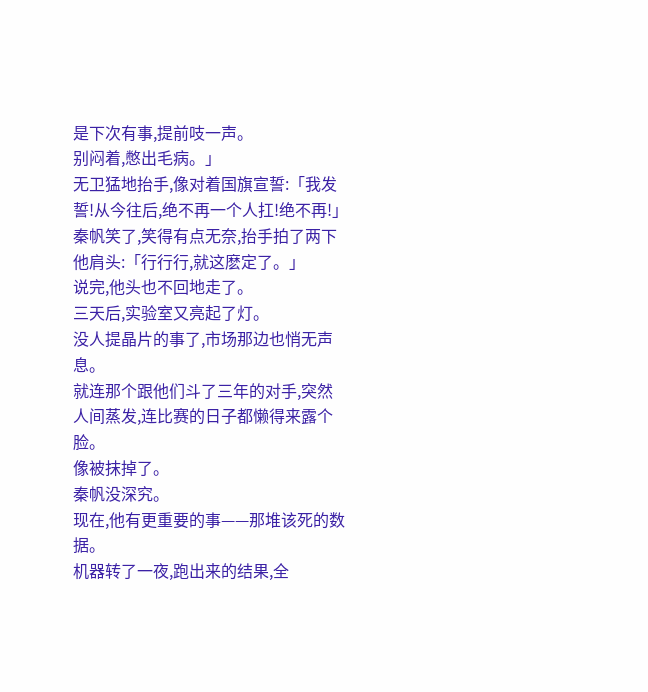是下次有事,提前吱一声。
别闷着,憋出毛病。」
无卫猛地抬手,像对着国旗宣誓:「我发誓!从今往后,绝不再一个人扛!绝不再!」
秦帆笑了,笑得有点无奈,抬手拍了两下他肩头:「行行行,就这麽定了。」
说完,他头也不回地走了。
三天后,实验室又亮起了灯。
没人提晶片的事了,市场那边也悄无声息。
就连那个跟他们斗了三年的对手,突然人间蒸发,连比赛的日子都懒得来露个脸。
像被抹掉了。
秦帆没深究。
现在,他有更重要的事——那堆该死的数据。
机器转了一夜,跑出来的结果,全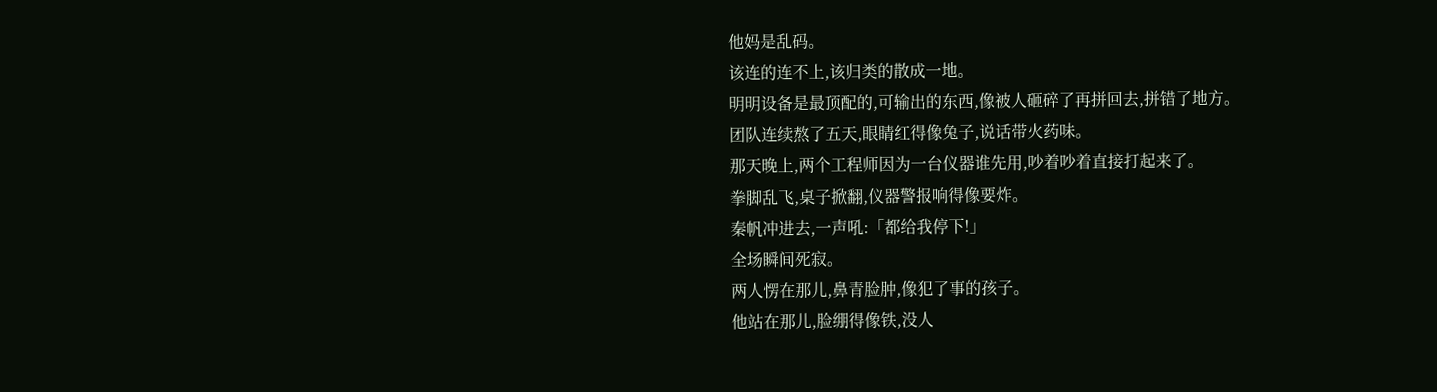他妈是乱码。
该连的连不上,该归类的散成一地。
明明设备是最顶配的,可输出的东西,像被人砸碎了再拼回去,拼错了地方。
团队连续熬了五天,眼睛红得像兔子,说话带火药味。
那天晚上,两个工程师因为一台仪器谁先用,吵着吵着直接打起来了。
拳脚乱飞,桌子掀翻,仪器警报响得像要炸。
秦帆冲进去,一声吼:「都给我停下!」
全场瞬间死寂。
两人愣在那儿,鼻青脸肿,像犯了事的孩子。
他站在那儿,脸绷得像铁,没人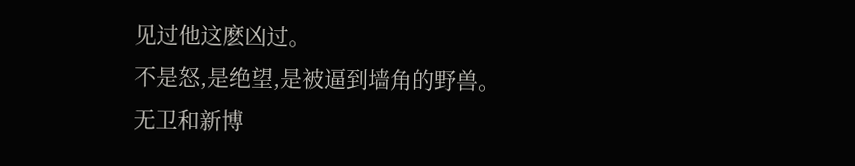见过他这麽凶过。
不是怒,是绝望,是被逼到墙角的野兽。
无卫和新博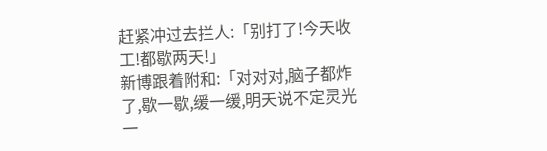赶紧冲过去拦人:「别打了!今天收工!都歇两天!」
新博跟着附和:「对对对,脑子都炸了,歇一歇,缓一缓,明天说不定灵光一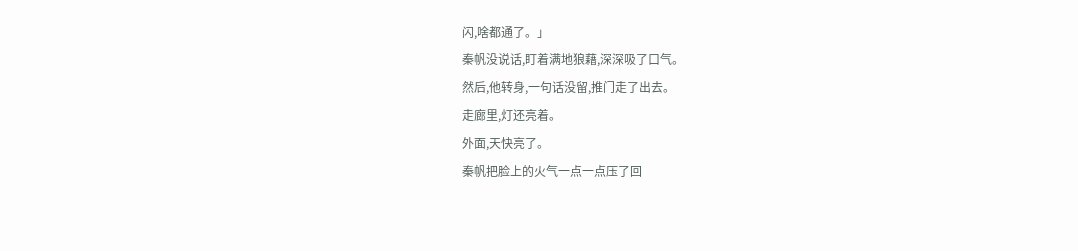闪,啥都通了。」
秦帆没说话,盯着满地狼藉,深深吸了口气。
然后,他转身,一句话没留,推门走了出去。
走廊里,灯还亮着。
外面,天快亮了。
秦帆把脸上的火气一点一点压了回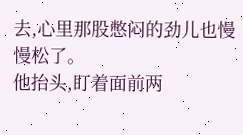去,心里那股憋闷的劲儿也慢慢松了。
他抬头,盯着面前两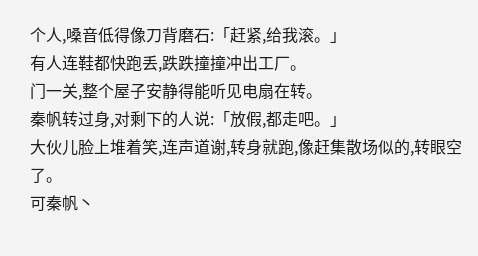个人,嗓音低得像刀背磨石:「赶紧,给我滚。」
有人连鞋都快跑丢,跌跌撞撞冲出工厂。
门一关,整个屋子安静得能听见电扇在转。
秦帆转过身,对剩下的人说:「放假,都走吧。」
大伙儿脸上堆着笑,连声道谢,转身就跑,像赶集散场似的,转眼空了。
可秦帆丶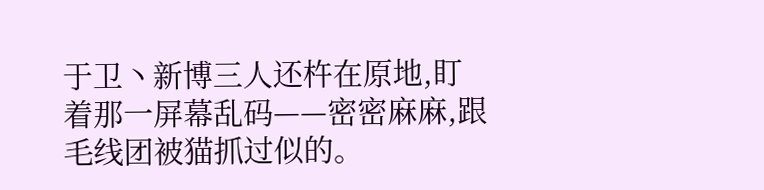于卫丶新博三人还杵在原地,盯着那一屏幕乱码——密密麻麻,跟毛线团被猫抓过似的。